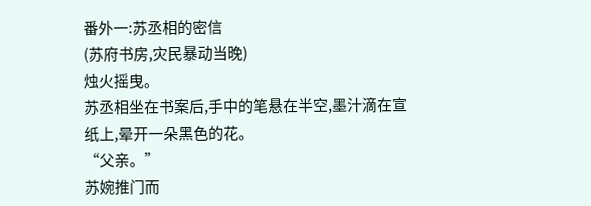番外一:苏丞相的密信
(苏府书房,灾民暴动当晚)
烛火摇曳。
苏丞相坐在书案后,手中的笔悬在半空,墨汁滴在宣纸上,晕开一朵黑色的花。
“父亲。”
苏婉推门而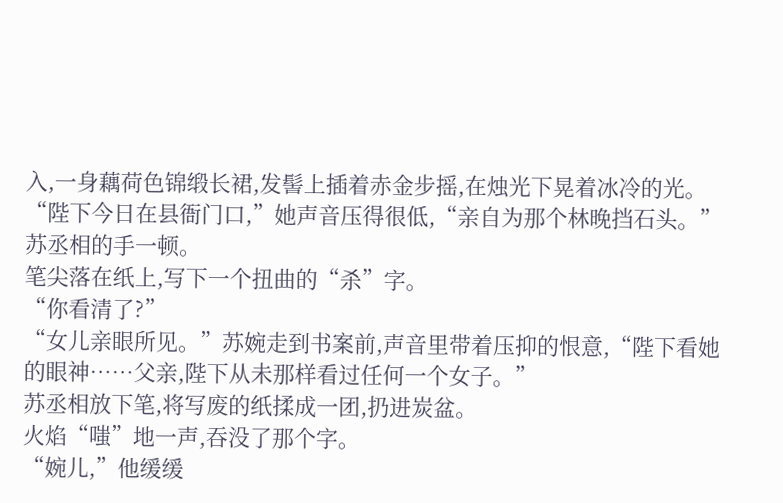入,一身藕荷色锦缎长裙,发髻上插着赤金步摇,在烛光下晃着冰冷的光。
“陛下今日在县衙门口,”她声音压得很低,“亲自为那个林晚挡石头。”
苏丞相的手一顿。
笔尖落在纸上,写下一个扭曲的“杀”字。
“你看清了?”
“女儿亲眼所见。”苏婉走到书案前,声音里带着压抑的恨意,“陛下看她的眼神……父亲,陛下从未那样看过任何一个女子。”
苏丞相放下笔,将写废的纸揉成一团,扔进炭盆。
火焰“嗤”地一声,吞没了那个字。
“婉儿,”他缓缓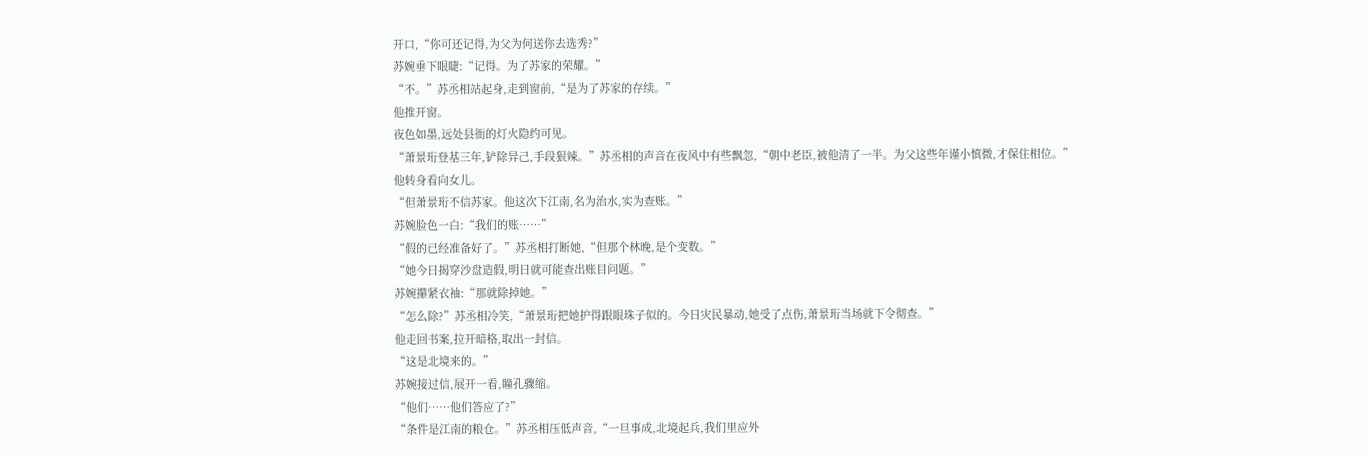开口,“你可还记得,为父为何送你去选秀?”
苏婉垂下眼睫:“记得。为了苏家的荣耀。”
“不。”苏丞相站起身,走到窗前,“是为了苏家的存续。”
他推开窗。
夜色如墨,远处县衙的灯火隐约可见。
“萧景珩登基三年,铲除异己,手段狠辣。”苏丞相的声音在夜风中有些飘忽,“朝中老臣,被他清了一半。为父这些年谨小慎微,才保住相位。”
他转身看向女儿。
“但萧景珩不信苏家。他这次下江南,名为治水,实为查账。”
苏婉脸色一白:“我们的账……”
“假的已经准备好了。”苏丞相打断她,“但那个林晚,是个变数。”
“她今日揭穿沙盘造假,明日就可能查出账目问题。”
苏婉攥紧衣袖:“那就除掉她。”
“怎么除?”苏丞相冷笑,“萧景珩把她护得跟眼珠子似的。今日灾民暴动,她受了点伤,萧景珩当场就下令彻查。”
他走回书案,拉开暗格,取出一封信。
“这是北境来的。”
苏婉接过信,展开一看,瞳孔骤缩。
“他们……他们答应了?”
“条件是江南的粮仓。”苏丞相压低声音,“一旦事成,北境起兵,我们里应外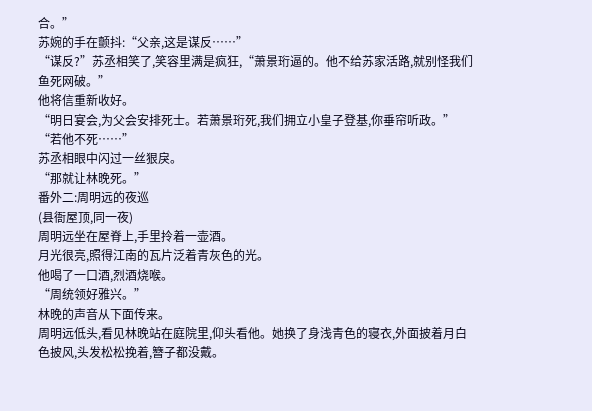合。”
苏婉的手在颤抖:“父亲,这是谋反……”
“谋反?”苏丞相笑了,笑容里满是疯狂,“萧景珩逼的。他不给苏家活路,就别怪我们鱼死网破。”
他将信重新收好。
“明日宴会,为父会安排死士。若萧景珩死,我们拥立小皇子登基,你垂帘听政。”
“若他不死……”
苏丞相眼中闪过一丝狠戾。
“那就让林晚死。”
番外二:周明远的夜巡
(县衙屋顶,同一夜)
周明远坐在屋脊上,手里拎着一壶酒。
月光很亮,照得江南的瓦片泛着青灰色的光。
他喝了一口酒,烈酒烧喉。
“周统领好雅兴。”
林晚的声音从下面传来。
周明远低头,看见林晚站在庭院里,仰头看他。她换了身浅青色的寝衣,外面披着月白色披风,头发松松挽着,簪子都没戴。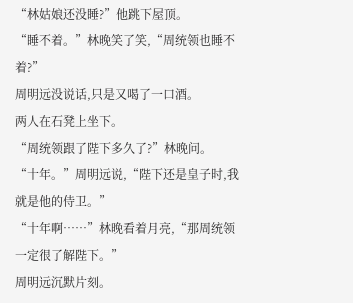“林姑娘还没睡?”他跳下屋顶。
“睡不着。”林晚笑了笑,“周统领也睡不着?”
周明远没说话,只是又喝了一口酒。
两人在石凳上坐下。
“周统领跟了陛下多久了?”林晚问。
“十年。”周明远说,“陛下还是皇子时,我就是他的侍卫。”
“十年啊……”林晚看着月亮,“那周统领一定很了解陛下。”
周明远沉默片刻。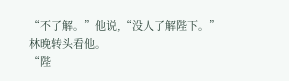“不了解。”他说,“没人了解陛下。”
林晚转头看他。
“陛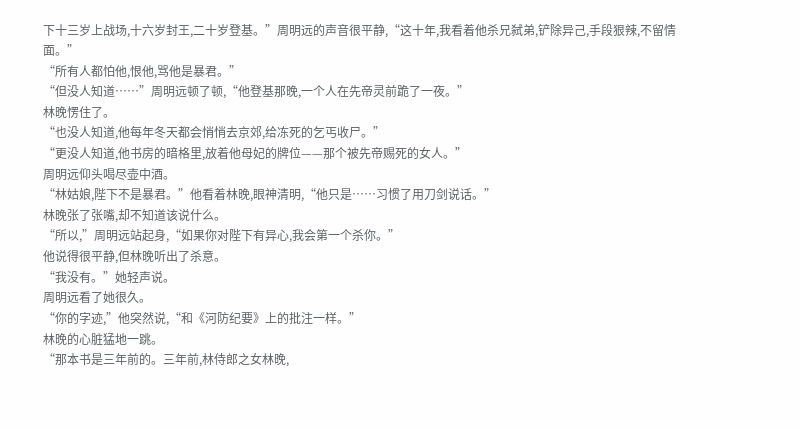下十三岁上战场,十六岁封王,二十岁登基。”周明远的声音很平静,“这十年,我看着他杀兄弑弟,铲除异己,手段狠辣,不留情面。”
“所有人都怕他,恨他,骂他是暴君。”
“但没人知道……”周明远顿了顿,“他登基那晚,一个人在先帝灵前跪了一夜。”
林晚愣住了。
“也没人知道,他每年冬天都会悄悄去京郊,给冻死的乞丐收尸。”
“更没人知道,他书房的暗格里,放着他母妃的牌位——那个被先帝赐死的女人。”
周明远仰头喝尽壶中酒。
“林姑娘,陛下不是暴君。”他看着林晚,眼神清明,“他只是……习惯了用刀剑说话。”
林晚张了张嘴,却不知道该说什么。
“所以,”周明远站起身,“如果你对陛下有异心,我会第一个杀你。”
他说得很平静,但林晚听出了杀意。
“我没有。”她轻声说。
周明远看了她很久。
“你的字迹,”他突然说,“和《河防纪要》上的批注一样。”
林晚的心脏猛地一跳。
“那本书是三年前的。三年前,林侍郎之女林晚,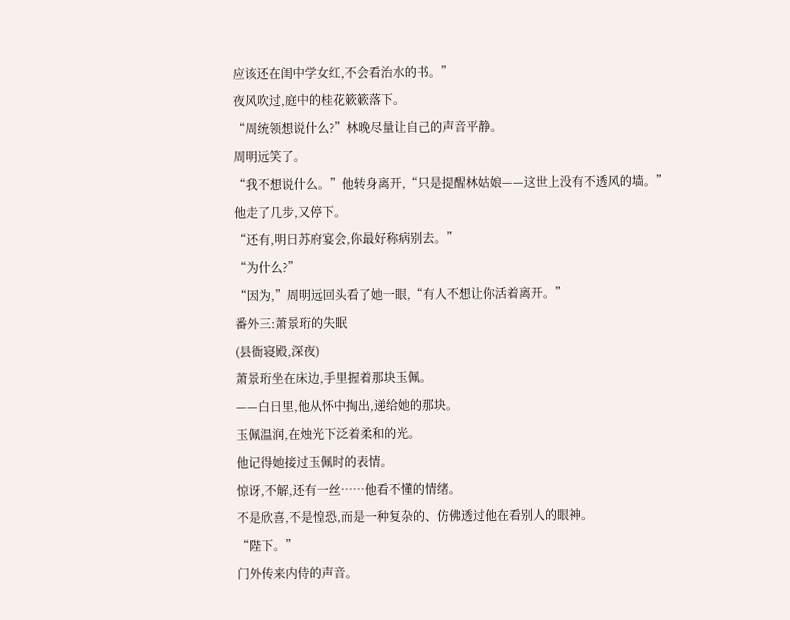应该还在闺中学女红,不会看治水的书。”
夜风吹过,庭中的桂花簌簌落下。
“周统领想说什么?”林晚尽量让自己的声音平静。
周明远笑了。
“我不想说什么。”他转身离开,“只是提醒林姑娘——这世上没有不透风的墙。”
他走了几步,又停下。
“还有,明日苏府宴会,你最好称病别去。”
“为什么?”
“因为,”周明远回头看了她一眼,“有人不想让你活着离开。”
番外三:萧景珩的失眠
(县衙寝殿,深夜)
萧景珩坐在床边,手里握着那块玉佩。
——白日里,他从怀中掏出,递给她的那块。
玉佩温润,在烛光下泛着柔和的光。
他记得她接过玉佩时的表情。
惊讶,不解,还有一丝……他看不懂的情绪。
不是欣喜,不是惶恐,而是一种复杂的、仿佛透过他在看别人的眼神。
“陛下。”
门外传来内侍的声音。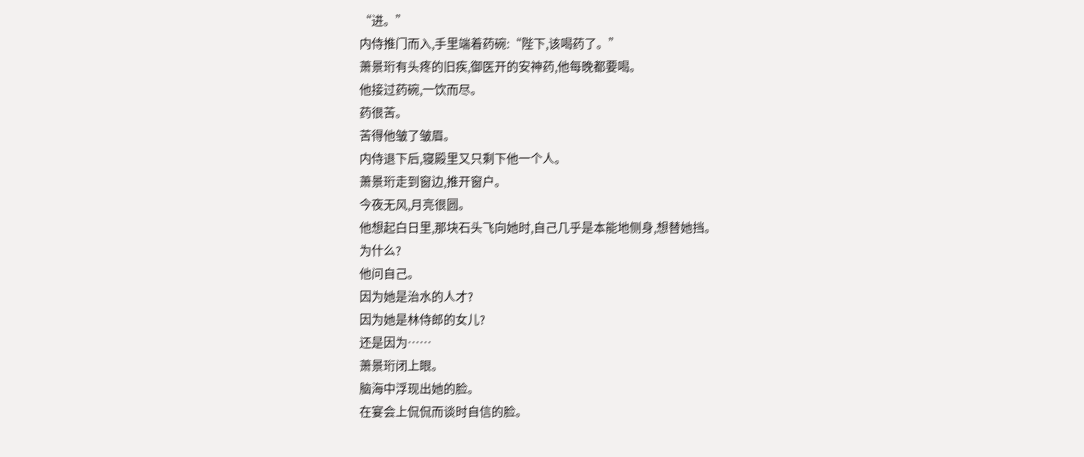“进。”
内侍推门而入,手里端着药碗:“陛下,该喝药了。”
萧景珩有头疼的旧疾,御医开的安神药,他每晚都要喝。
他接过药碗,一饮而尽。
药很苦。
苦得他皱了皱眉。
内侍退下后,寝殿里又只剩下他一个人。
萧景珩走到窗边,推开窗户。
今夜无风,月亮很圆。
他想起白日里,那块石头飞向她时,自己几乎是本能地侧身,想替她挡。
为什么?
他问自己。
因为她是治水的人才?
因为她是林侍郎的女儿?
还是因为……
萧景珩闭上眼。
脑海中浮现出她的脸。
在宴会上侃侃而谈时自信的脸。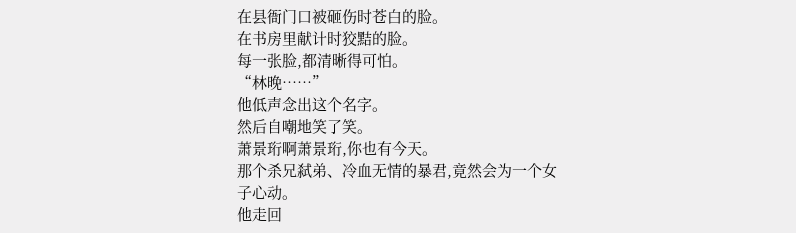在县衙门口被砸伤时苍白的脸。
在书房里献计时狡黠的脸。
每一张脸,都清晰得可怕。
“林晚……”
他低声念出这个名字。
然后自嘲地笑了笑。
萧景珩啊萧景珩,你也有今天。
那个杀兄弑弟、冷血无情的暴君,竟然会为一个女子心动。
他走回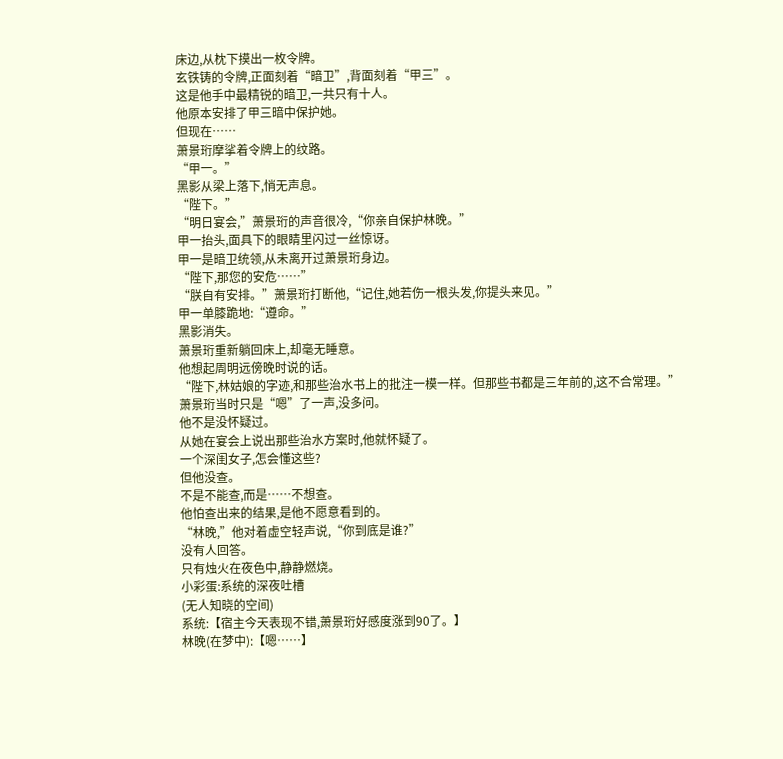床边,从枕下摸出一枚令牌。
玄铁铸的令牌,正面刻着“暗卫”,背面刻着“甲三”。
这是他手中最精锐的暗卫,一共只有十人。
他原本安排了甲三暗中保护她。
但现在……
萧景珩摩挲着令牌上的纹路。
“甲一。”
黑影从梁上落下,悄无声息。
“陛下。”
“明日宴会,”萧景珩的声音很冷,“你亲自保护林晚。”
甲一抬头,面具下的眼睛里闪过一丝惊讶。
甲一是暗卫统领,从未离开过萧景珩身边。
“陛下,那您的安危……”
“朕自有安排。”萧景珩打断他,“记住,她若伤一根头发,你提头来见。”
甲一单膝跪地:“遵命。”
黑影消失。
萧景珩重新躺回床上,却毫无睡意。
他想起周明远傍晚时说的话。
“陛下,林姑娘的字迹,和那些治水书上的批注一模一样。但那些书都是三年前的,这不合常理。”
萧景珩当时只是“嗯”了一声,没多问。
他不是没怀疑过。
从她在宴会上说出那些治水方案时,他就怀疑了。
一个深闺女子,怎会懂这些?
但他没查。
不是不能查,而是……不想查。
他怕查出来的结果,是他不愿意看到的。
“林晚,”他对着虚空轻声说,“你到底是谁?”
没有人回答。
只有烛火在夜色中,静静燃烧。
小彩蛋:系统的深夜吐槽
(无人知晓的空间)
系统:【宿主今天表现不错,萧景珩好感度涨到90了。】
林晚(在梦中):【嗯……】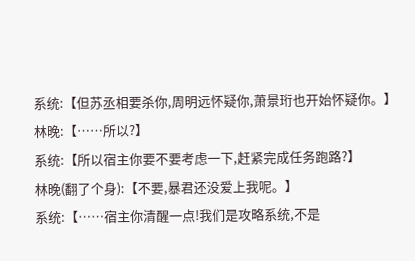系统:【但苏丞相要杀你,周明远怀疑你,萧景珩也开始怀疑你。】
林晚:【……所以?】
系统:【所以宿主你要不要考虑一下,赶紧完成任务跑路?】
林晚(翻了个身):【不要,暴君还没爱上我呢。】
系统:【……宿主你清醒一点!我们是攻略系统,不是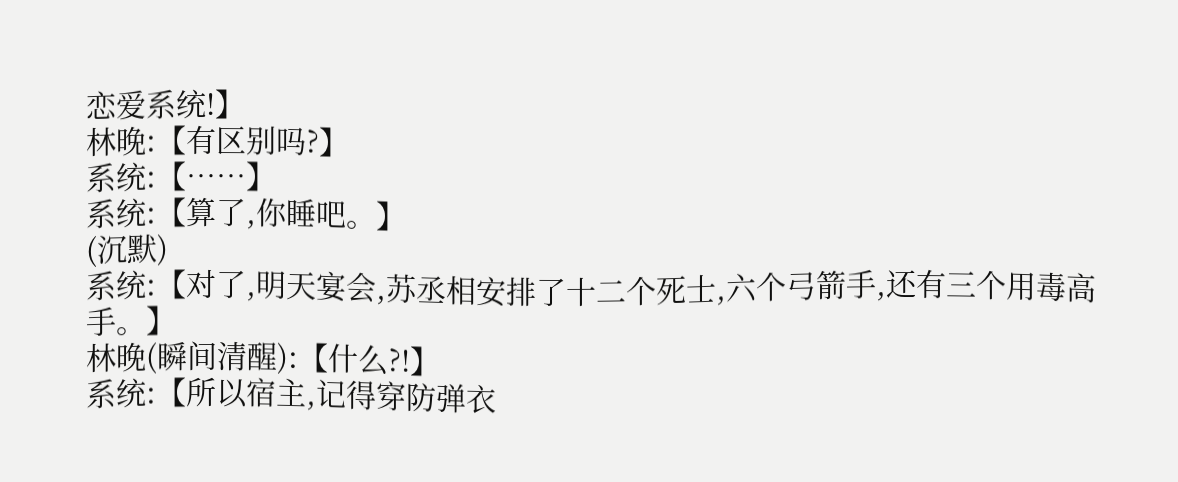恋爱系统!】
林晚:【有区别吗?】
系统:【……】
系统:【算了,你睡吧。】
(沉默)
系统:【对了,明天宴会,苏丞相安排了十二个死士,六个弓箭手,还有三个用毒高手。】
林晚(瞬间清醒):【什么?!】
系统:【所以宿主,记得穿防弹衣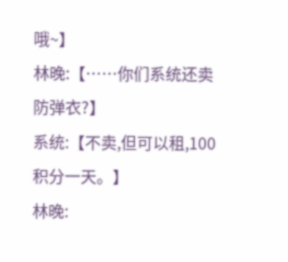哦~】
林晚:【……你们系统还卖防弹衣?】
系统:【不卖,但可以租,100积分一天。】
林晚: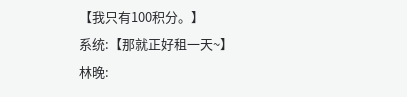【我只有100积分。】
系统:【那就正好租一天~】
林晚: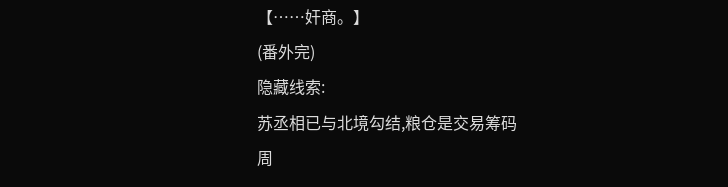【……奸商。】
(番外完)
隐藏线索:
苏丞相已与北境勾结,粮仓是交易筹码
周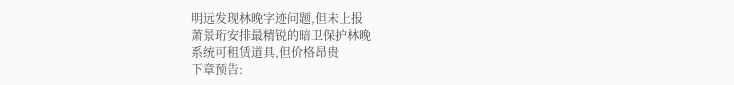明远发现林晚字迹问题,但未上报
萧景珩安排最精锐的暗卫保护林晚
系统可租赁道具,但价格昂贵
下章预告: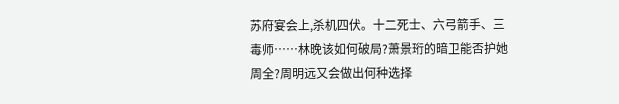苏府宴会上,杀机四伏。十二死士、六弓箭手、三毒师……林晚该如何破局?萧景珩的暗卫能否护她周全?周明远又会做出何种选择